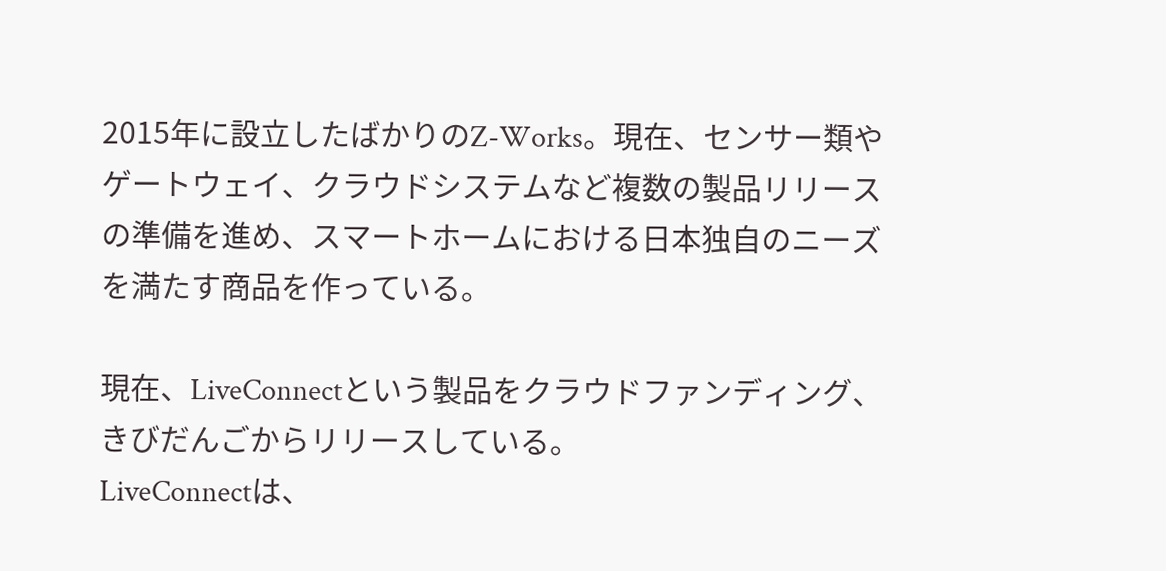2015年に設立したばかりのZ-Works。現在、センサー類やゲートウェイ、クラウドシステムなど複数の製品リリースの準備を進め、スマートホームにおける日本独自のニーズを満たす商品を作っている。

現在、LiveConnectという製品をクラウドファンディング、きびだんごからリリースしている。
LiveConnectは、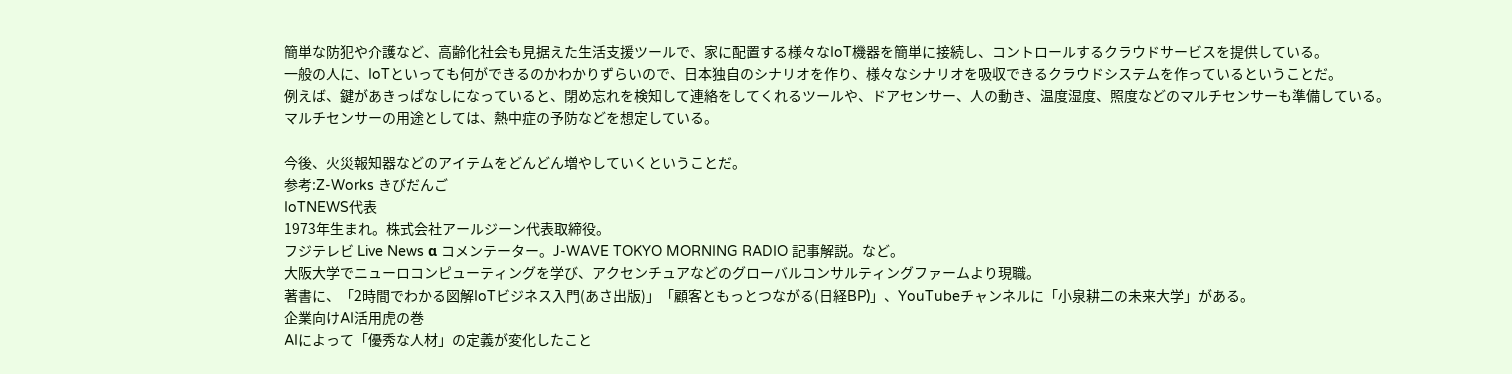簡単な防犯や介護など、高齢化社会も見据えた生活支援ツールで、家に配置する様々なIoT機器を簡単に接続し、コントロールするクラウドサービスを提供している。
一般の人に、IoTといっても何ができるのかわかりずらいので、日本独自のシナリオを作り、様々なシナリオを吸収できるクラウドシステムを作っているということだ。
例えば、鍵があきっぱなしになっていると、閉め忘れを検知して連絡をしてくれるツールや、ドアセンサー、人の動き、温度湿度、照度などのマルチセンサーも準備している。
マルチセンサーの用途としては、熱中症の予防などを想定している。

今後、火災報知器などのアイテムをどんどん増やしていくということだ。
参考:Z-Works きびだんご
IoTNEWS代表
1973年生まれ。株式会社アールジーン代表取締役。
フジテレビ Live News α コメンテーター。J-WAVE TOKYO MORNING RADIO 記事解説。など。
大阪大学でニューロコンピューティングを学び、アクセンチュアなどのグローバルコンサルティングファームより現職。
著書に、「2時間でわかる図解IoTビジネス入門(あさ出版)」「顧客ともっとつながる(日経BP)」、YouTubeチャンネルに「小泉耕二の未来大学」がある。
企業向けAI活用虎の巻
AIによって「優秀な人材」の定義が変化したこと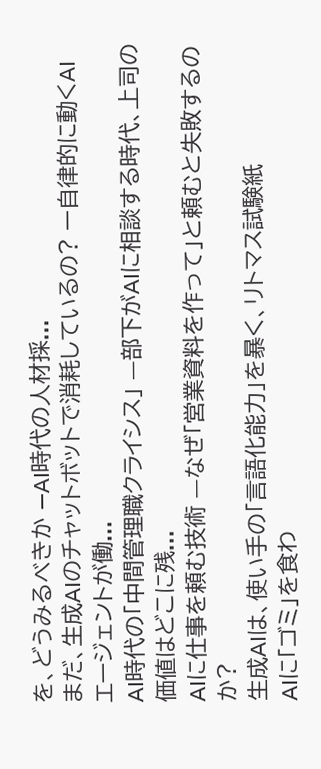を、どうみるべきか —AI時代の人材採...
まだ、生成AIのチャットボットで消耗しているの? ー自律的に動くAIエージェントが働...
AI時代の「中間管理職クライシス」 —部下がAIに相談する時代、上司の価値はどこに残...
AIに仕事を頼む技術 —なぜ「営業資料を作って」と頼むと失敗するのか?
生成AIは、使い手の「言語化能力」を暴く、リトマス試験紙
AIに「ゴミ」を食わ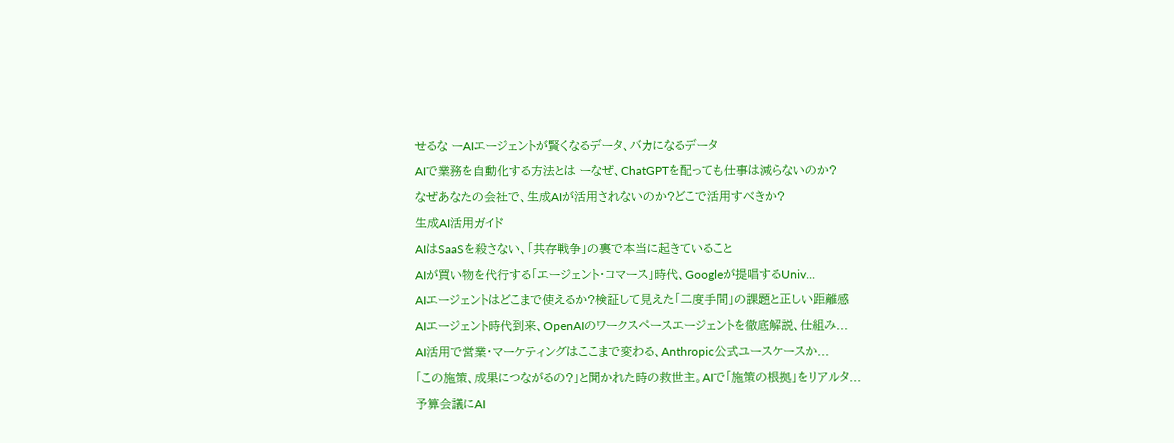せるな ーAIエージェントが賢くなるデータ、バカになるデータ
AIで業務を自動化する方法とは ーなぜ、ChatGPTを配っても仕事は減らないのか?
なぜあなたの会社で、生成AIが活用されないのか?どこで活用すべきか?
生成AI活用ガイド
AIはSaaSを殺さない、「共存戦争」の裏で本当に起きていること
AIが買い物を代行する「エージェント・コマース」時代、Googleが提唱するUniv...
AIエージェントはどこまで使えるか?検証して見えた「二度手間」の課題と正しい距離感
AIエージェント時代到来、OpenAIのワークスペースエージェントを徹底解説、仕組み...
AI活用で営業・マーケティングはここまで変わる、Anthropic公式ユースケースか...
「この施策、成果につながるの?」と聞かれた時の救世主。AIで「施策の根拠」をリアルタ...
予算会議にAI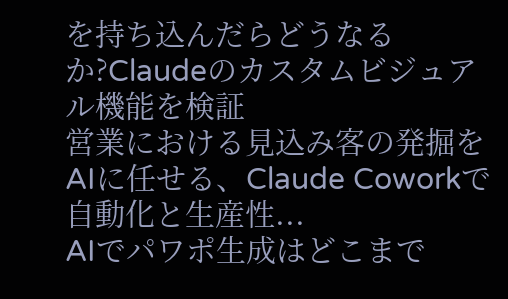を持ち込んだらどうなるか?Claudeのカスタムビジュアル機能を検証
営業における見込み客の発掘をAIに任せる、Claude Coworkで自動化と生産性...
AIでパワポ生成はどこまで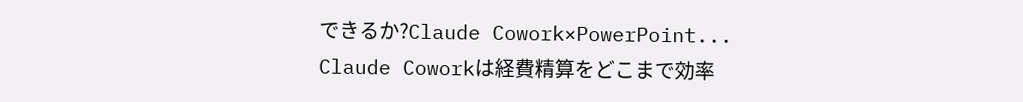できるか?Claude Cowork×PowerPoint...
Claude Coworkは経費精算をどこまで効率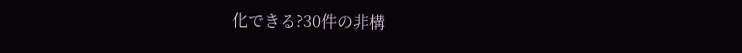化できる?30件の非構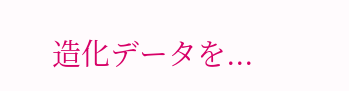造化データを...